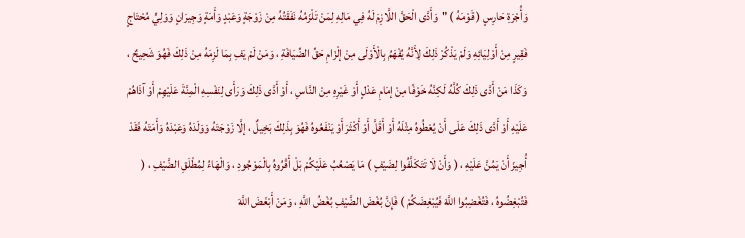وَأُجْرَةِ حَارِسٍ ( قَوْمَهُ ) "وَأَدَّى الْحَقَّ اللَّازِمَ لَهُ فِي مَالِهِ لِمَنْ تَلْزَمُهُ نَفَقَتُهُ مِنْ زَوْجَةٍ وَعَبْدٍ وَأَمَةٍ وَجِيرَانٍ وَوَلِيٍّ مُحْتَاجٍ فَقِيرٍ مِنْ أَوْلِيَائِهِ وَلَمْ يَذْكُرْ ذَلِكَ لِأَنَّهُ يُفْهَمُ بِالْأَوْلَى مِنْ إلْزَامِ حَقِّ الضِّيَافَةِ ، وَمَنْ لَمْ يَفِ بِمَا لَزِمَهُ مِنْ ذَلِكَ فَهُوَ شَحِيحٌ ، وَكَذَا مَنْ أَدَّى ذَلِكَ كُلَّهُ لَكِنَّهُ خَوْفًا مِنْ إمَامِ عَدْلٍ أَوْ غَيْرِهِ مِنْ النَّاسِ ، أَوْ أَدَّى ذَلِكَ وَرَأَى لِنَفْسِهِ الْمِنَّةَ عَلَيْهِمْ أَوْ آذَاهُمْ عَلَيْهِ أَوْ أَدَّى ذَلِكَ عَلَى أَنْ يُعْطُوهُ مِثْلَهُ أَوْ أَقَلَّ أَوْ أَكْثَرَ أَوْ يَنْفَعُوهُ فَهُوَ بِذَلِكَ بَخِيلٌ ، إلَّا زَوْجَتَهُ وَوَلَدَهُ وَعَبْدَهُ وَأَمَتَهُ فَقَدْ أُجِيزَ أَنْ يَمُنَّ عَلَيْهِ ، ( وَأَنْ لَا تَتَكَلَّفُوا لِضَيْفٍ ) مَا يَصْعُبُ عَلَيْكُمْ بَلْ أَقْرُوهُ بِالْمَوْجُودِ ، وَالْهَاءُ لِمُطْلَقِ الضَّيْفِ ، ( فَتُبْغِضُوهُ ، فَتُغْضِبُوا اللَّهَ فَيُبْغِضَكُمْ ) فَإِنَّ بُغْضَ الضَّيْفِ بُغْضُ اللَّهِ ، وَمَنْ أَبْغَضَ اللَّهَ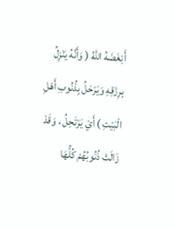أَبْغَضَهُ اللَّهُ ( وَأَنَّهُ يَنْزِلُ بِرِزْقِهِ وَيَرْحَلُ بِذُنُوبِ أَهْلِ الْبَيْتِ ) أَيْ يَرْتَحِلُ ، وَقَدْ زَالَتْ ذُنُوبُهُمْ كُلُّهَا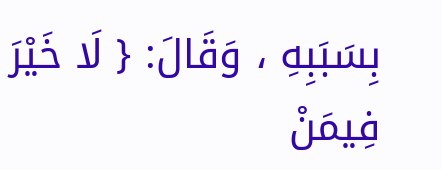بِسَبَبِهِ ، وَقَالَ: { لَا خَيْرَ فِيمَنْ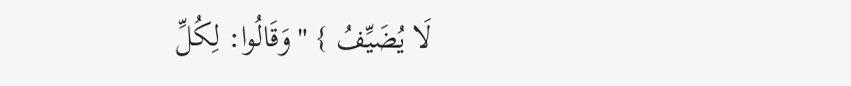لَا يُضَيِّفُ } "وَقَالُوا: لِكُلِّ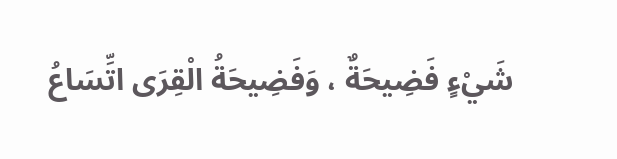شَيْءٍ فَضِيحَةٌ ، وَفَضِيحَةُ الْقِرَى اتِّسَاعُ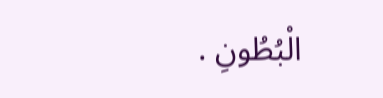الْبُطُونِ .